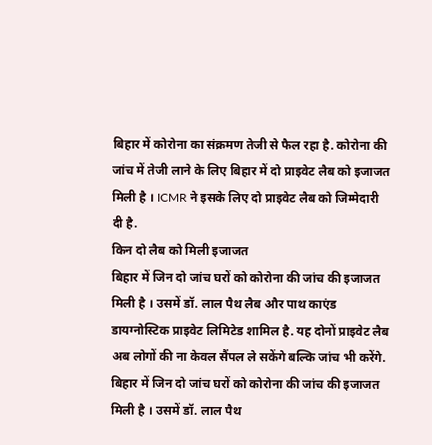बिहार में कोरोना का संक्रमण तेजी से फैल रहा है. कोरोना की जांच में तेजी लाने के लिए बिहार में दो प्राइवेट लैब को इजाजत मिली है । ICMR ने इसके लिए दो प्राइवेट लैब को जिम्मेदारी दी है.
किन दो लैब को मिली इजाजत
बिहार में जिन दो जांच घरों को कोरोना की जांच की इजाजत मिली है । उसमें डॉ. लाल पैथ लैब और पाथ काएंड डायग्नोस्टिक प्राइवेट लिमिटेड शामिल है. यह दोनों प्राइवेट लैब अब लोगों की ना केवल सैंपल ले सकेंगे बल्कि जांच भी करेंगे.
बिहार में जिन दो जांच घरों को कोरोना की जांच की इजाजत मिली है । उसमें डॉ. लाल पैथ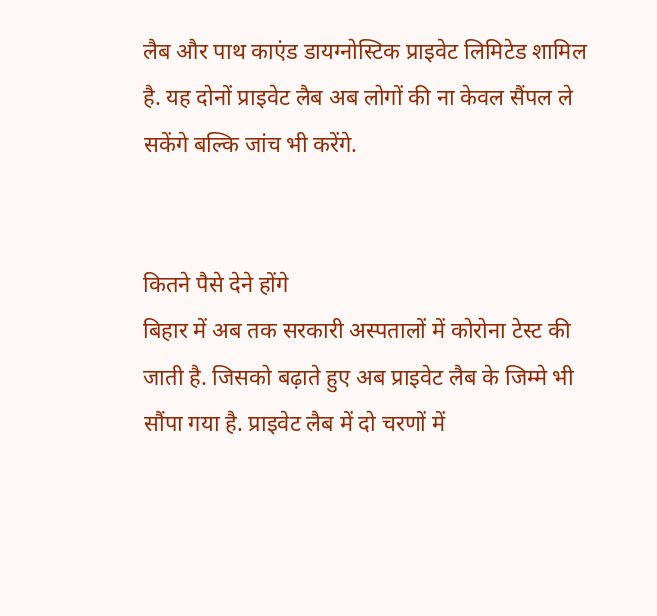लैब और पाथ काएंड डायग्नोस्टिक प्राइवेट लिमिटेड शामिल है. यह दोनों प्राइवेट लैब अब लोगों की ना केवल सैंपल ले सकेंगे बल्कि जांच भी करेंगे.


कितने पैसे देने होंगे
बिहार में अब तक सरकारी अस्पतालों में कोरोना टेस्ट की जाती है. जिसको बढ़ाते हुए अब प्राइवेट लैब के जिम्मे भी सौंपा गया है. प्राइवेट लैब में दो चरणों में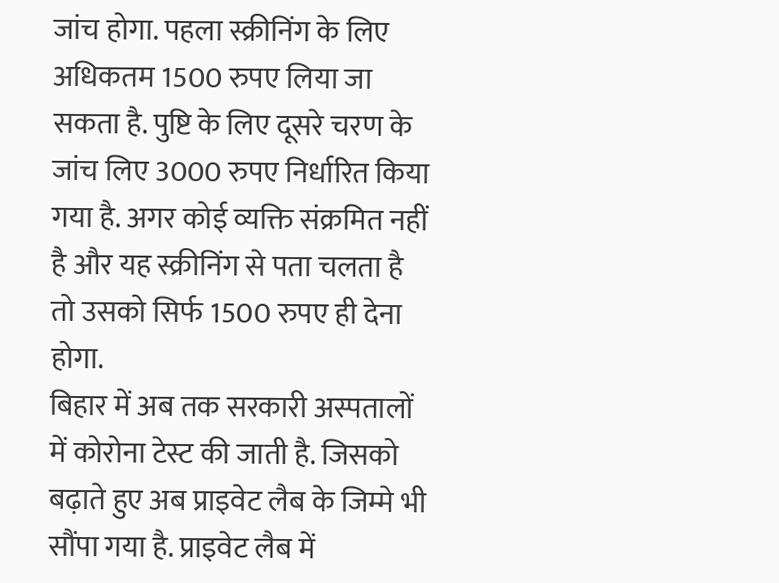जांच होगा. पहला स्क्रीनिंग के लिए अधिकतम 1500 रुपए लिया जा सकता है. पुष्टि के लिए दूसरे चरण के जांच लिए 3000 रुपए निर्धारित किया गया है. अगर कोई व्यक्ति संक्रमित नहीं है और यह स्क्रीनिंग से पता चलता है तो उसको सिर्फ 1500 रुपए ही देना होगा.
बिहार में अब तक सरकारी अस्पतालों में कोरोना टेस्ट की जाती है. जिसको बढ़ाते हुए अब प्राइवेट लैब के जिम्मे भी सौंपा गया है. प्राइवेट लैब में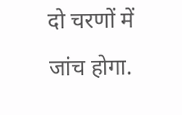दो चरणों में जांच होगा.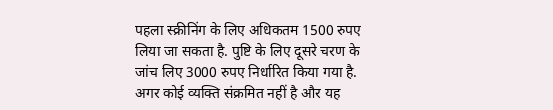पहला स्क्रीनिंग के लिए अधिकतम 1500 रुपए लिया जा सकता है. पुष्टि के लिए दूसरे चरण के जांच लिए 3000 रुपए निर्धारित किया गया है. अगर कोई व्यक्ति संक्रमित नहीं है और यह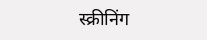स्क्रीनिंग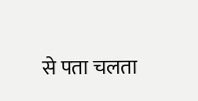से पता चलता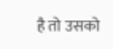है तो उसको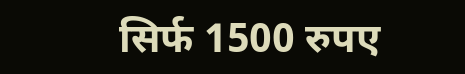सिर्फ 1500 रुपए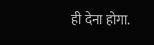ही देना होगा.